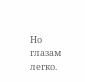Но глазам легко.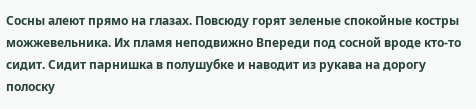Сосны алеют прямо на глазах. Повсюду горят зеленые спокойные костры можжевельника. Их пламя неподвижно Впереди под сосной вроде кто-то сидит. Сидит парнишка в полушубке и наводит из рукава на дорогу полоску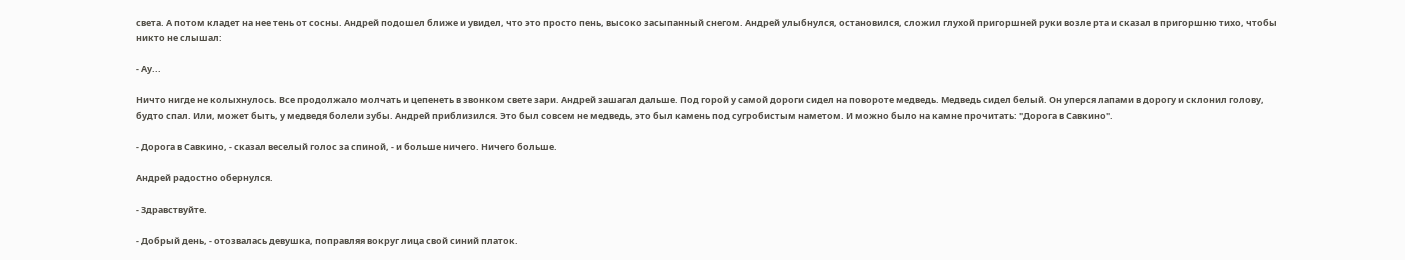света. А потом кладет на нее тень от сосны. Андрей подошел ближе и увидел, что это просто пень, высоко засыпанный снегом. Андрей улыбнулся, остановился, сложил глухой пригоршней руки возле рта и сказал в пригоршню тихо, чтобы никто не слышал:

- Ау...

Ничто нигде не колыхнулось. Все продолжало молчать и цепенеть в звонком свете зари. Андрей зашагал дальше. Под горой у самой дороги сидел на повороте медведь. Медведь сидел белый. Он уперся лапами в дорогу и склонил голову, будто спал. Или, может быть, у медведя болели зубы. Андрей приблизился. Это был совсем не медведь, это был камень под сугробистым наметом. И можно было на камне прочитать: "Дорога в Савкино".

- Дорога в Савкино, - сказал веселый голос за спиной, - и больше ничего. Ничего больше.

Андрей радостно обернулся.

- Здравствуйте.

- Добрый день, - отозвалась девушка, поправляя вокруг лица свой синий платок.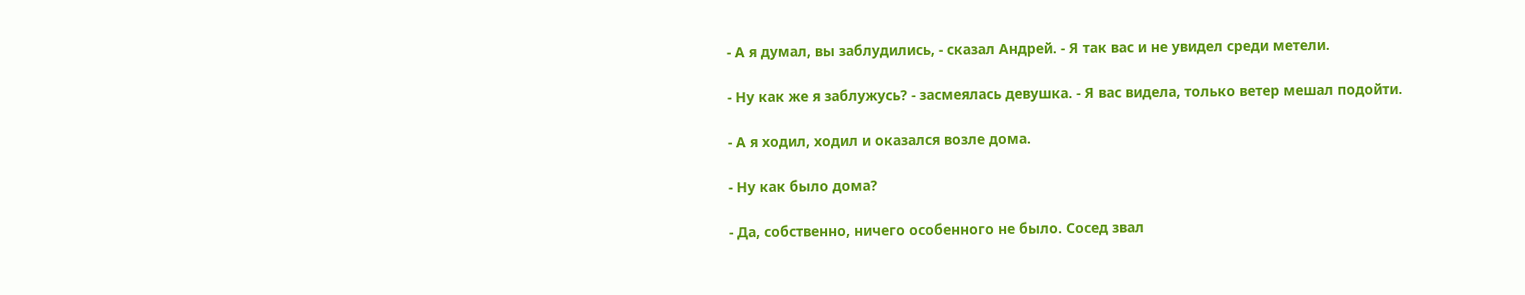- А я думал, вы заблудились, - сказал Андрей. - Я так вас и не увидел среди метели.

- Ну как же я заблужусь? - засмеялась девушка. - Я вас видела, только ветер мешал подойти.

- А я ходил, ходил и оказался возле дома.

- Ну как было дома?

- Да, собственно, ничего особенного не было. Сосед звал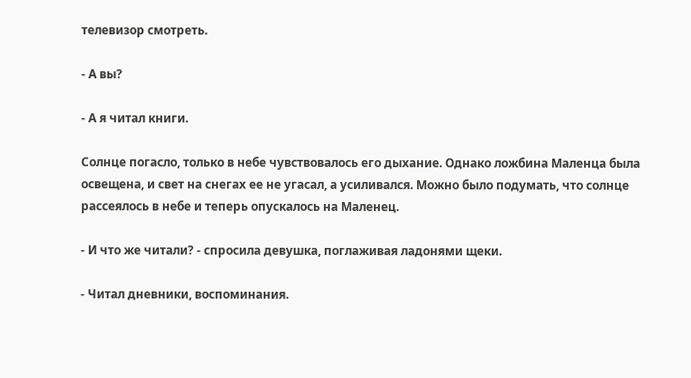телевизор смотреть.

- А вы?

- А я читал книги.

Солнце погасло, только в небе чувствовалось его дыхание. Однако ложбина Маленца была освещена, и свет на снегах ее не угасал, а усиливался. Можно было подумать, что солнце рассеялось в небе и теперь опускалось на Маленец.

- И что же читали? - спросила девушка, поглаживая ладонями щеки.

- Читал дневники, воспоминания.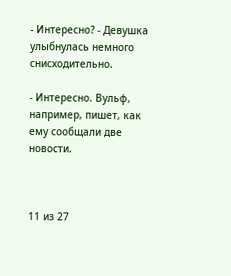- Интересно? - Девушка улыбнулась немного снисходительно.

- Интересно. Вульф, например, пишет, как ему сообщали две новости.



11 из 27